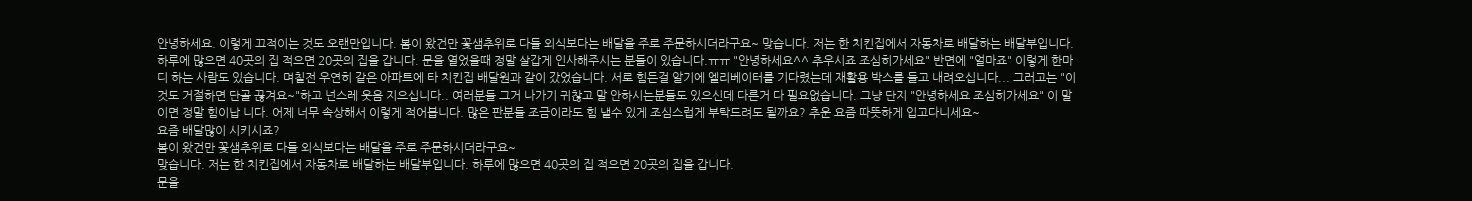안녕하세요. 이렇게 끄적이는 것도 오랜만입니다. 봄이 왔건만 꽃샘추위로 다들 외식보다는 배달을 주로 주문하시더라구요~ 맞습니다. 저는 한 치킨집에서 자동차로 배달하는 배달부입니다. 하루에 많으면 40곳의 집 적으면 20곳의 집을 갑니다. 문을 열었을때 정말 살갑게 인사해주시는 분들이 있습니다.ㅠㅠ "안녕하세요^^ 추우시죠 조심히가세요" 반면에 "얼마죠" 이렇게 한마디 하는 사람도 있습니다. 며칠전 우연히 같은 아파트에 타 치킨집 배달원과 같이 갔었습니다. 서로 힘든걸 알기에 엘리베이터를 기다렸는데 재활용 박스를 들고 내려오십니다... 그러고는 "이것도 거절하면 단골 끊겨요~"하고 넌스레 웃음 지으십니다.. 여러분들 그거 나가기 귀찮고 말 안하시는분들도 있으신데 다른거 다 필요없습니다. 그냥 단지 "안녕하세요 조심히가세요" 이 말이면 정말 힘이납 니다. 어제 너무 속상해서 이렇게 적어봅니다. 많은 판분들 조금이라도 힘 낼수 있게 조심스럽게 부탁드려도 될까요? 추운 요즘 따뜻하게 입고다니세요~
요즘 배달많이 시키시죠?
봄이 왔건만 꽃샘추위로 다들 외식보다는 배달을 주로 주문하시더라구요~
맞습니다. 저는 한 치킨집에서 자동차로 배달하는 배달부입니다. 하루에 많으면 40곳의 집 적으면 20곳의 집을 갑니다.
문을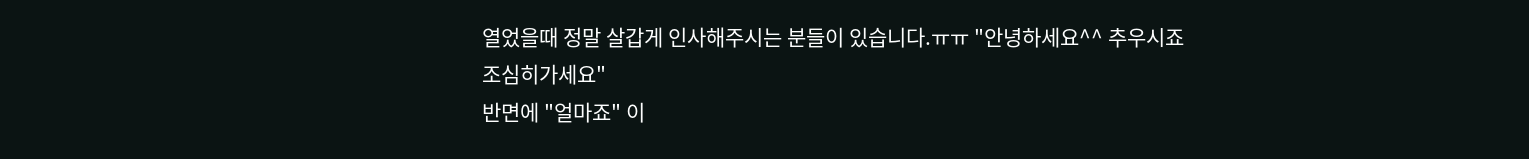열었을때 정말 살갑게 인사해주시는 분들이 있습니다.ㅠㅠ "안녕하세요^^ 추우시죠 조심히가세요"
반면에 "얼마죠" 이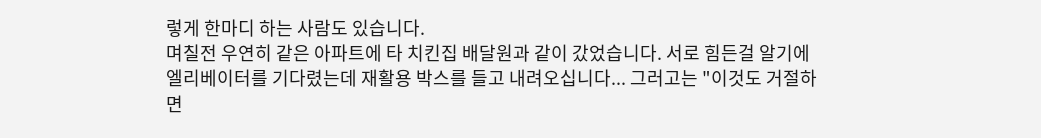렇게 한마디 하는 사람도 있습니다.
며칠전 우연히 같은 아파트에 타 치킨집 배달원과 같이 갔었습니다. 서로 힘든걸 알기에 엘리베이터를 기다렸는데 재활용 박스를 들고 내려오십니다... 그러고는 "이것도 거절하면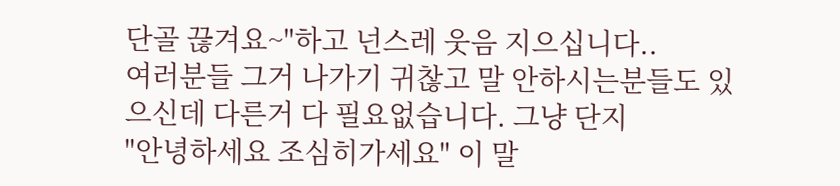단골 끊겨요~"하고 넌스레 웃음 지으십니다..
여러분들 그거 나가기 귀찮고 말 안하시는분들도 있으신데 다른거 다 필요없습니다. 그냥 단지
"안녕하세요 조심히가세요" 이 말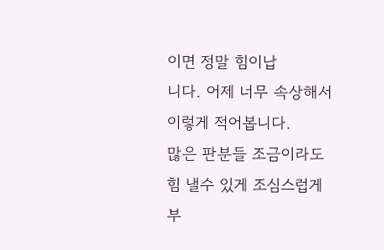이면 정말 힘이납
니다. 어제 너무 속상해서 이렇게 적어봅니다.
많은 판분들 조금이라도 힘 낼수 있게 조심스럽게 부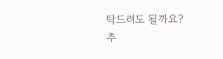탁드려도 될까요?
추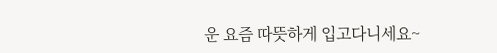운 요즘 따뜻하게 입고다니세요~